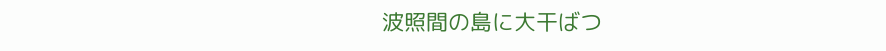波照間の島に大干ばつ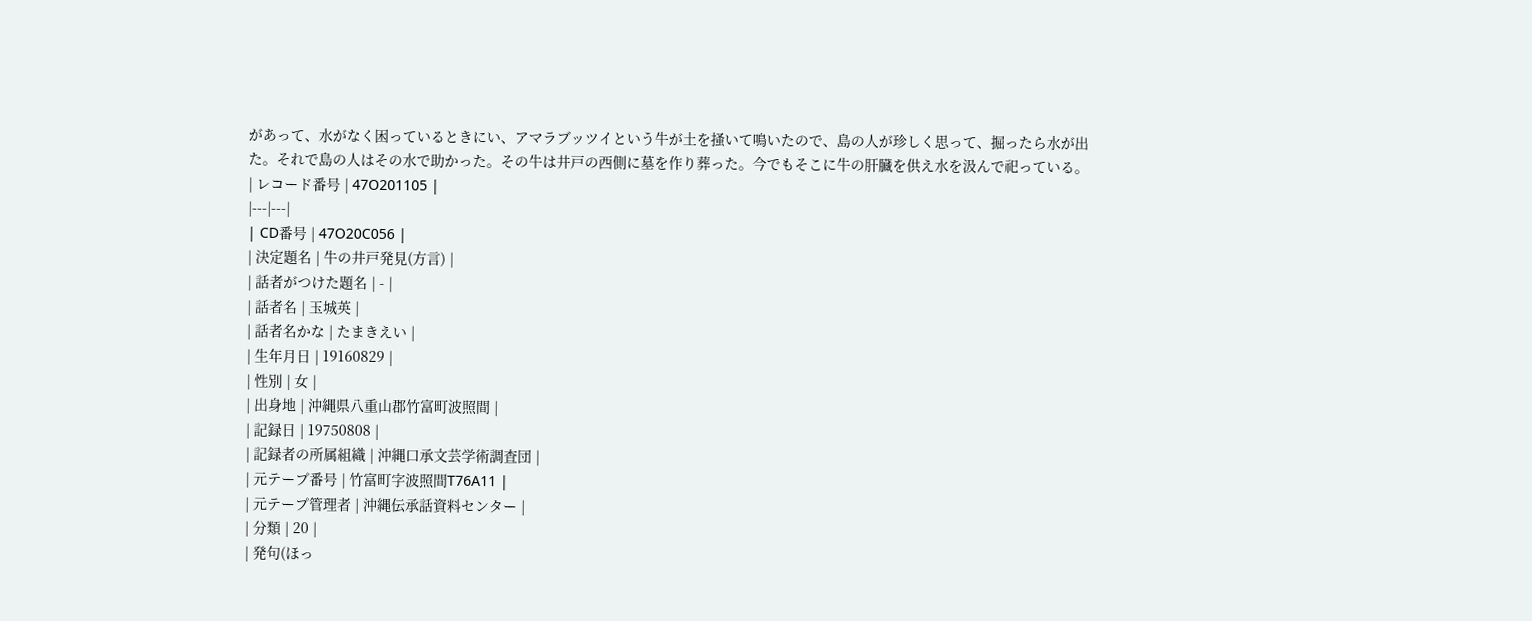があって、水がなく困っているときにい、アマラブッツイという牛が土を掻いて鳴いたので、島の人が珍しく思って、掘ったら水が出た。それで島の人はその水で助かった。その牛は井戸の西側に墓を作り葬った。今でもそこに牛の肝臓を供え水を汲んで祀っている。
| レコード番号 | 47O201105 |
|---|---|
| CD番号 | 47O20C056 |
| 決定題名 | 牛の井戸発見(方言) |
| 話者がつけた題名 | - |
| 話者名 | 玉城英 |
| 話者名かな | たまきえい |
| 生年月日 | 19160829 |
| 性別 | 女 |
| 出身地 | 沖縄県八重山郡竹富町波照間 |
| 記録日 | 19750808 |
| 記録者の所属組織 | 沖縄口承文芸学術調査団 |
| 元テープ番号 | 竹富町字波照間T76A11 |
| 元テープ管理者 | 沖縄伝承話資料センター |
| 分類 | 20 |
| 発句(ほっ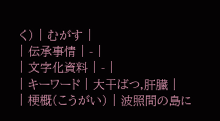く) | むがす |
| 伝承事情 | - |
| 文字化資料 | - |
| キーワード | 大干ばつ,肝臓 |
| 梗概(こうがい) | 波照間の島に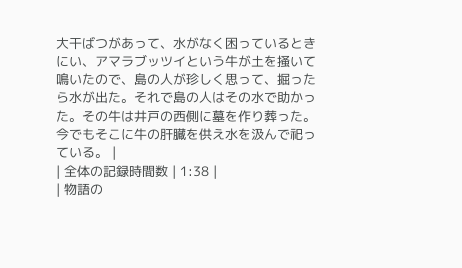大干ばつがあって、水がなく困っているときにい、アマラブッツイという牛が土を掻いて鳴いたので、島の人が珍しく思って、掘ったら水が出た。それで島の人はその水で助かった。その牛は井戸の西側に墓を作り葬った。今でもそこに牛の肝臓を供え水を汲んで祀っている。 |
| 全体の記録時間数 | 1:38 |
| 物語の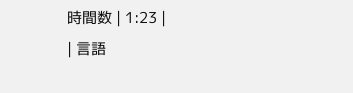時間数 | 1:23 |
| 言語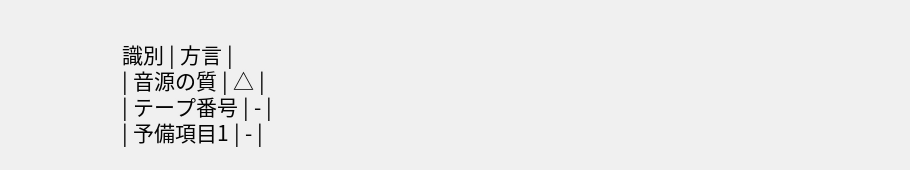識別 | 方言 |
| 音源の質 | △ |
| テープ番号 | - |
| 予備項目1 | - |